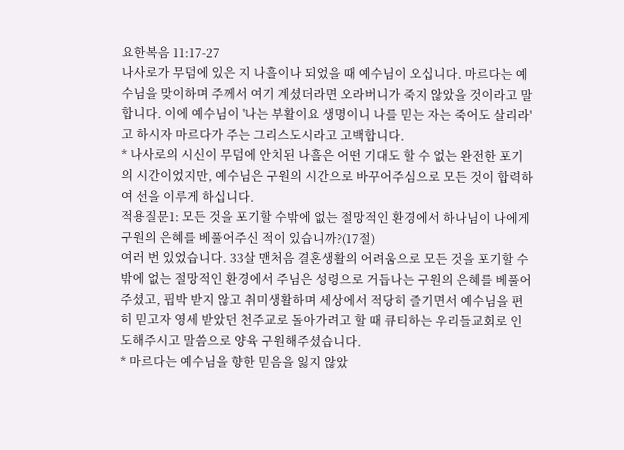요한복음 11:17-27
나사로가 무덤에 있은 지 나흘이나 되었을 때 예수님이 오십니다. 마르다는 예수님을 맞이하며 주께서 여기 계셨더라면 오라버니가 죽지 않았을 것이라고 말합니다. 이에 예수님이 '나는 부활이요 생명이니 나를 믿는 자는 죽어도 살리라'고 하시자 마르다가 주는 그리스도시라고 고백합니다.
* 나사로의 시신이 무덤에 안치된 나흘은 어떤 기대도 할 수 없는 완전한 포기의 시간이었지만, 예수님은 구원의 시간으로 바꾸어주심으로 모든 것이 합력하여 선을 이루게 하십니다.
적용질문1: 모든 것을 포기할 수밖에 없는 절망적인 환경에서 하나님이 나에게 구원의 은혜를 베풀어주신 적이 있습니까?(17절)
여러 번 있었습니다. 33살 맨처음 결혼생활의 어려움으로 모든 것을 포기할 수밖에 없는 절망적인 환경에서 주님은 성령으로 거듭나는 구원의 은혜를 베풀어 주셨고, 핍박 받지 않고 취미생활하며 세상에서 적당히 즐기면서 예수님을 편히 믿고자 영세 받았던 천주교로 돌아가려고 할 때 큐티하는 우리들교회로 인도해주시고 말씀으로 양육 구원해주셨습니다.
* 마르다는 예수님을 향한 믿음을 잃지 않았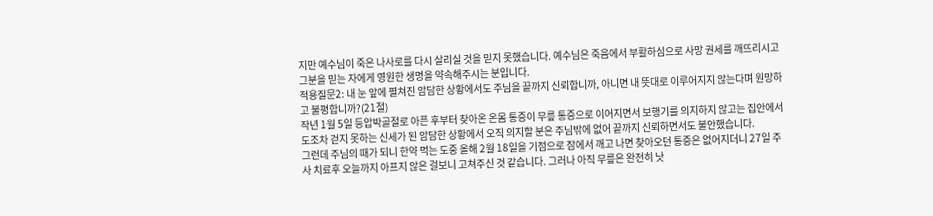지만 예수님이 죽은 나사로를 다시 살리실 것을 믿지 못했습니다. 예수님은 죽음에서 부활하심으로 사망 권세를 깨뜨리시고 그분을 믿는 자에게 영원한 생명을 약속해주시는 분입니다.
적용질문2: 내 눈 앞에 펼쳐진 암담한 상황에서도 주님을 끝까지 신뢰합니까, 아니면 내 뜻대로 이루어지지 않는다며 원망하고 불평합니까?(21절)
작년 1월 5일 등압박골절로 아픈 후부터 찾아온 온몸 통증이 무릎 통증으로 이어지면서 보행기를 의지하지 않고는 집안에서도조차 걷지 못하는 신세가 된 암담한 상황에서 오직 의지할 분은 주님밖에 없어 끝까지 신뢰하면서도 불안했습니다.
그런데 주님의 때가 되니 한약 먹는 도중 올해 2월 18일을 기점으로 잠에서 깨고 나면 찾아오던 통증은 없어지더니 27일 주사 치료후 오늘까지 아프지 않은 걸보니 고쳐주신 것 같습니다. 그러나 아직 무릎은 완전히 낫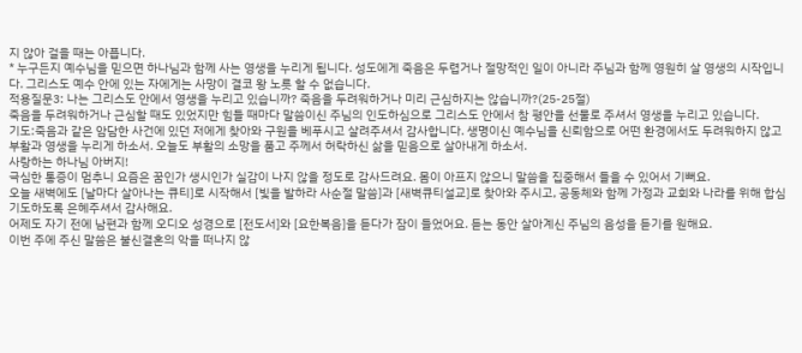지 않아 걸을 때는 아픕니다.
* 누구든지 예수님을 믿으면 하나님과 함께 사는 영생을 누리게 됩니다. 성도에게 죽음은 두렵거나 절망적인 일이 아니라 주님과 함께 영원히 살 영생의 시작입니다. 그리스도 예수 안에 있는 자에게는 사망이 결코 왕 노릇 할 수 없습니다.
적용질문3: 나는 그리스도 안에서 영생을 누리고 있습니까? 죽음을 두려워하거나 미리 근심하지는 않습니까?(25-25절)
죽음을 두려워하거나 근심할 때도 있었지만 힘들 때마다 말씀이신 주님의 인도하심으로 그리스도 안에서 참 평안을 선물로 주셔서 영생을 누리고 있습니다.
기도:죽음과 같은 암담한 사건에 있던 저에게 찾아와 구원을 베푸시고 살려주셔서 감사합니다. 생명이신 예수님을 신뢰함으로 어떤 환경에서도 두려워하지 않고 부활과 영생을 누리게 하소서. 오늘도 부활의 소망을 품고 주께서 허락하신 삶을 믿음으로 살아내게 하소서.
사랑하는 하나님 아버지!
극심한 통증이 멈추니 요즘은 꿈인가 생시인가 실감이 나지 않을 정도로 감사드려요. 몸이 아프지 않으니 말씀을 집중해서 들을 수 있어서 기뻐요.
오늘 새벽에도 [날마다 살아나는 큐티]로 시작해서 [빛을 발하라 사순절 말씀]과 [새벽큐티설교]로 찾아와 주시고, 공동체와 함께 가정과 교회와 나라를 위해 합심 기도하도록 은혜주셔서 감사해요.
어제도 자기 전에 남편과 함께 오디오 성경으로 [전도서]와 [요한복음]을 듣다가 잠이 들었어요. 듣는 동안 살아계신 주님의 음성을 듣기를 원해요.
이번 주에 주신 말씀은 불신결혼의 악을 떠나지 않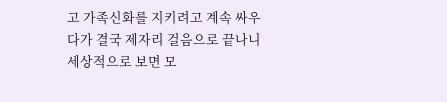고 가족신화를 지키려고 계속 싸우다가 결국 제자리 걸음으로 끝나니 세상적으로 보면 모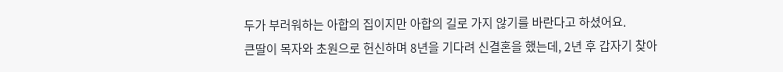두가 부러워하는 아합의 집이지만 아합의 길로 가지 않기를 바란다고 하셨어요.
큰딸이 목자와 초원으로 헌신하며 8년을 기다려 신결혼을 했는데, 2년 후 갑자기 찾아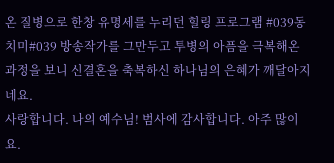온 질병으로 한창 유명세를 누리던 힐링 프로그램 #039동치미#039 방송작가를 그만두고 투병의 아픔을 극복해온 과정을 보니 신결혼을 축복하신 하나님의 은혜가 깨달아지네요.
사랑합니다. 나의 예수님! 범사에 감사합니다. 아주 많이요.